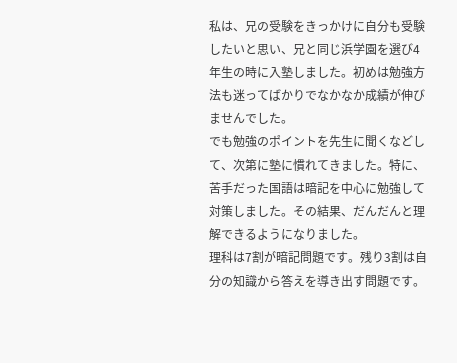私は、兄の受験をきっかけに自分も受験したいと思い、兄と同じ浜学園を選び4年生の時に入塾しました。初めは勉強方法も迷ってばかりでなかなか成績が伸びませんでした。
でも勉強のポイントを先生に聞くなどして、次第に塾に慣れてきました。特に、苦手だった国語は暗記を中心に勉強して対策しました。その結果、だんだんと理解できるようになりました。
理科は7割が暗記問題です。残り3割は自分の知識から答えを導き出す問題です。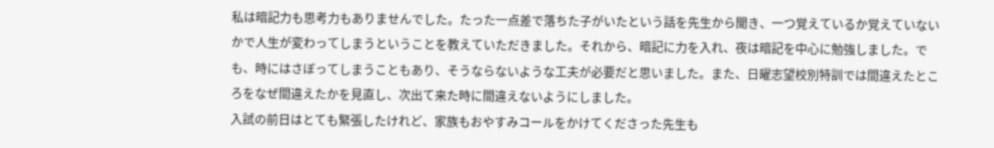私は暗記力も思考力もありませんでした。たった一点差で落ちた子がいたという話を先生から聞き、一つ覚えているか覚えていないかで人生が変わってしまうということを教えていただきました。それから、暗記に力を入れ、夜は暗記を中心に勉強しました。でも、時にはさぼってしまうこともあり、そうならないような工夫が必要だと思いました。また、日曜志望校別特訓では間違えたところをなぜ間違えたかを見直し、次出て来た時に間違えないようにしました。
入試の前日はとても緊張したけれど、家族もおやすみコールをかけてくださった先生も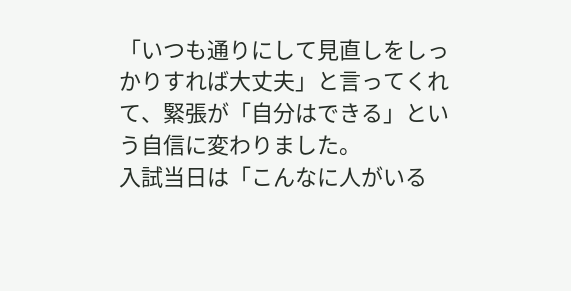「いつも通りにして見直しをしっかりすれば大丈夫」と言ってくれて、緊張が「自分はできる」という自信に変わりました。
入試当日は「こんなに人がいる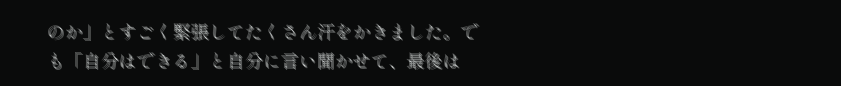のか」とすごく緊張してたくさん汗をかきました。でも「自分はできる」と自分に言い聞かせて、最後は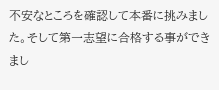不安なところを確認して本番に挑みました。そして第一志望に合格する事ができまし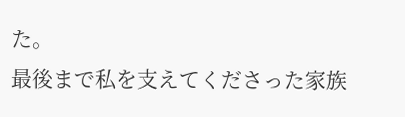た。
最後まで私を支えてくださった家族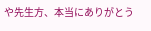や先生方、本当にありがとう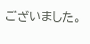ございました。